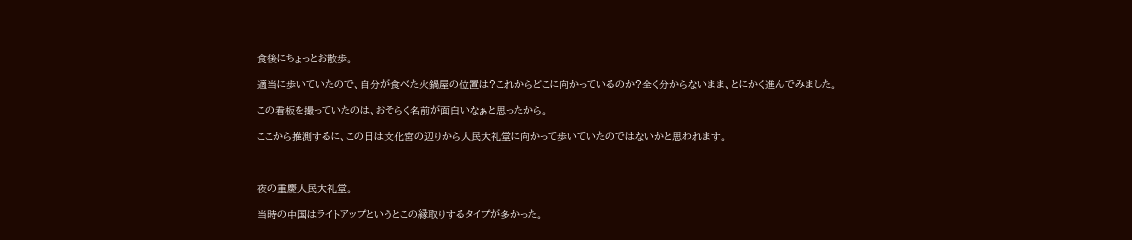食後にちょっとお散歩。

適当に歩いていたので、自分が食べた火鍋屋の位置は?これからどこに向かっているのか?全く分からないまま、とにかく進んでみました。

この看板を撮っていたのは、おそらく名前が面白いなぁと思ったから。

ここから推測するに、この日は文化宮の辺りから人民大礼堂に向かって歩いていたのではないかと思われます。



夜の重慶人民大礼堂。

当時の中国はライトアップというとこの縁取りするタイプが多かった。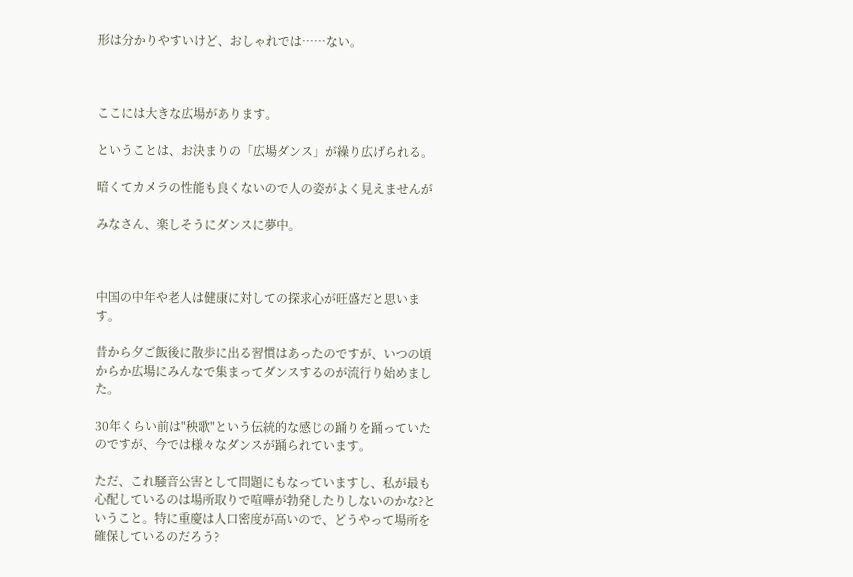形は分かりやすいけど、おしゃれでは……ない。



ここには大きな広場があります。

ということは、お決まりの「広場ダンス」が繰り広げられる。

暗くてカメラの性能も良くないので人の姿がよく見えませんが

みなさん、楽しそうにダンスに夢中。



中国の中年や老人は健康に対しての探求心が旺盛だと思います。

昔から夕ご飯後に散歩に出る習慣はあったのですが、いつの頃からか広場にみんなで集まってダンスするのが流行り始めました。

30年くらい前は"秧歌"という伝統的な感じの踊りを踊っていたのですが、今では様々なダンスが踊られています。

ただ、これ騒音公害として問題にもなっていますし、私が最も心配しているのは場所取りで喧嘩が勃発したりしないのかな?ということ。特に重慶は人口密度が高いので、どうやって場所を確保しているのだろう?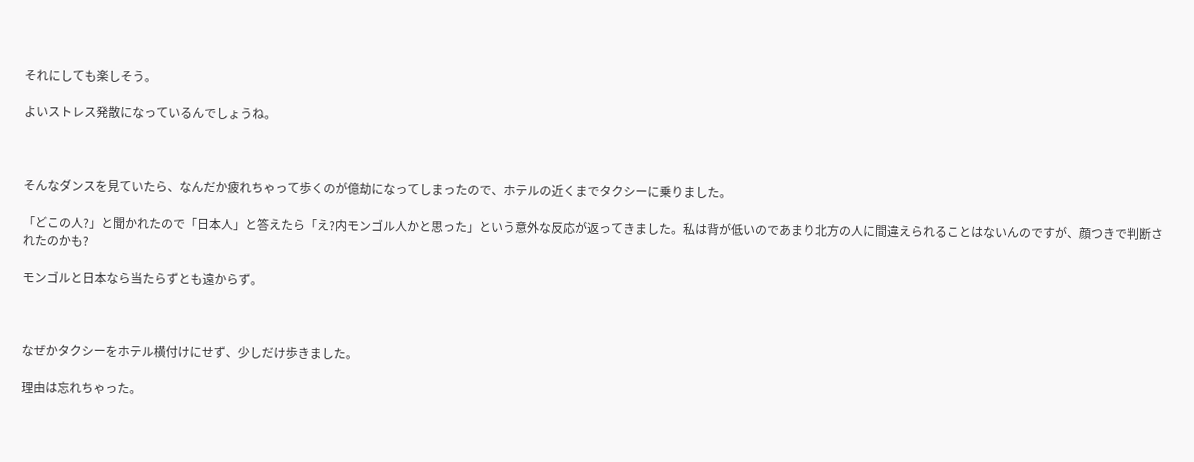それにしても楽しそう。

よいストレス発散になっているんでしょうね。



そんなダンスを見ていたら、なんだか疲れちゃって歩くのが億劫になってしまったので、ホテルの近くまでタクシーに乗りました。

「どこの人?」と聞かれたので「日本人」と答えたら「え?内モンゴル人かと思った」という意外な反応が返ってきました。私は背が低いのであまり北方の人に間違えられることはないんのですが、顔つきで判断されたのかも?

モンゴルと日本なら当たらずとも遠からず。



なぜかタクシーをホテル横付けにせず、少しだけ歩きました。

理由は忘れちゃった。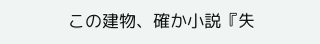この建物、確か小説『失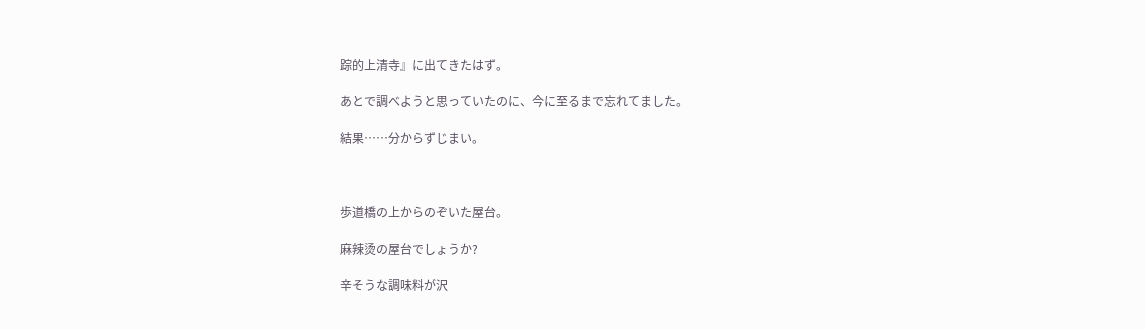踪的上清寺』に出てきたはず。

あとで調べようと思っていたのに、今に至るまで忘れてました。

結果……分からずじまい。



歩道橋の上からのぞいた屋台。

麻辣烫の屋台でしょうか?

辛そうな調味料が沢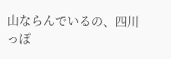山ならんでいるの、四川っぽ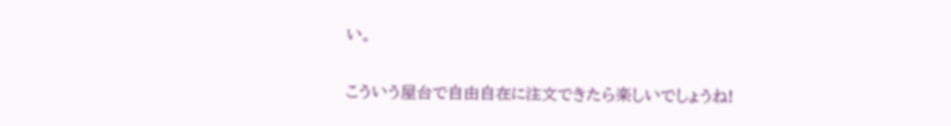い。

こういう屋台で自由自在に注文できたら楽しいでしょうね!